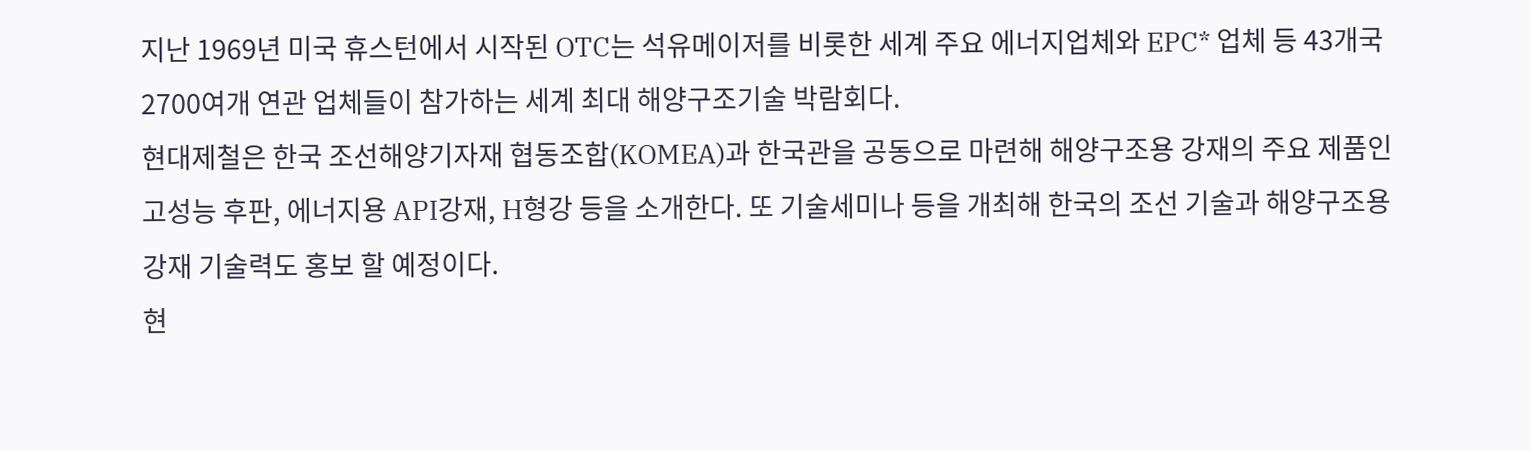지난 1969년 미국 휴스턴에서 시작된 OTC는 석유메이저를 비롯한 세계 주요 에너지업체와 EPC* 업체 등 43개국 2700여개 연관 업체들이 참가하는 세계 최대 해양구조기술 박람회다.
현대제철은 한국 조선해양기자재 협동조합(KOMEA)과 한국관을 공동으로 마련해 해양구조용 강재의 주요 제품인 고성능 후판, 에너지용 API강재, H형강 등을 소개한다. 또 기술세미나 등을 개최해 한국의 조선 기술과 해양구조용 강재 기술력도 홍보 할 예정이다.
현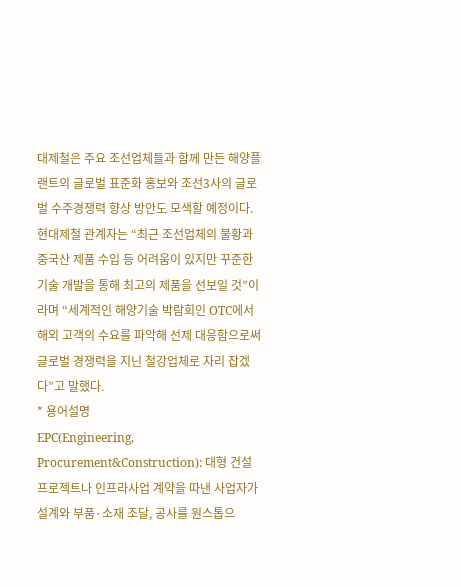대제철은 주요 조선업체들과 함께 만든 해양플랜트의 글로벌 표준화 홍보와 조선3사의 글로벌 수주경쟁력 향상 방안도 모색할 예정이다.
현대제철 관계자는 “최근 조선업체의 불황과 중국산 제품 수입 등 어려움이 있지만 꾸준한 기술 개발을 통해 최고의 제품을 선보일 것”이라며 “세계적인 해양기술 박람회인 OTC에서 해외 고객의 수요를 파악해 선제 대응함으로써 글로벌 경쟁력을 지닌 철강업체로 자리 잡겠다”고 말했다.
* 용어설명
EPC(Engineering, Procurement&Construction): 대형 건설 프로젝트나 인프라사업 계약을 따낸 사업자가 설계와 부품·소재 조달, 공사를 원스톱으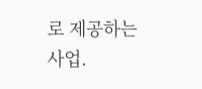로 제공하는 사업.